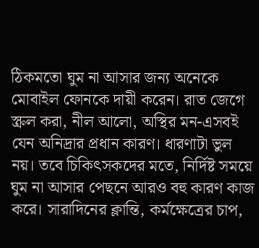ঠিকমতো ঘুম না আসার জন্য অনেকে মোবাইল ফোনকে দায়ী করেন। রাত জেগে স্ক্রল করা, নীল আলো, অস্থির মন-এসবই যেন অনিদ্রার প্রধান কারণ। ধারণাটা ভুল নয়। তবে চিকিৎসকদের মতে, নির্দিষ্ট সময়ে ঘুম না আসার পেছনে আরও বহু কারণ কাজ করে। সারাদিনের ক্লান্তি, কর্মক্ষেত্রের চাপ,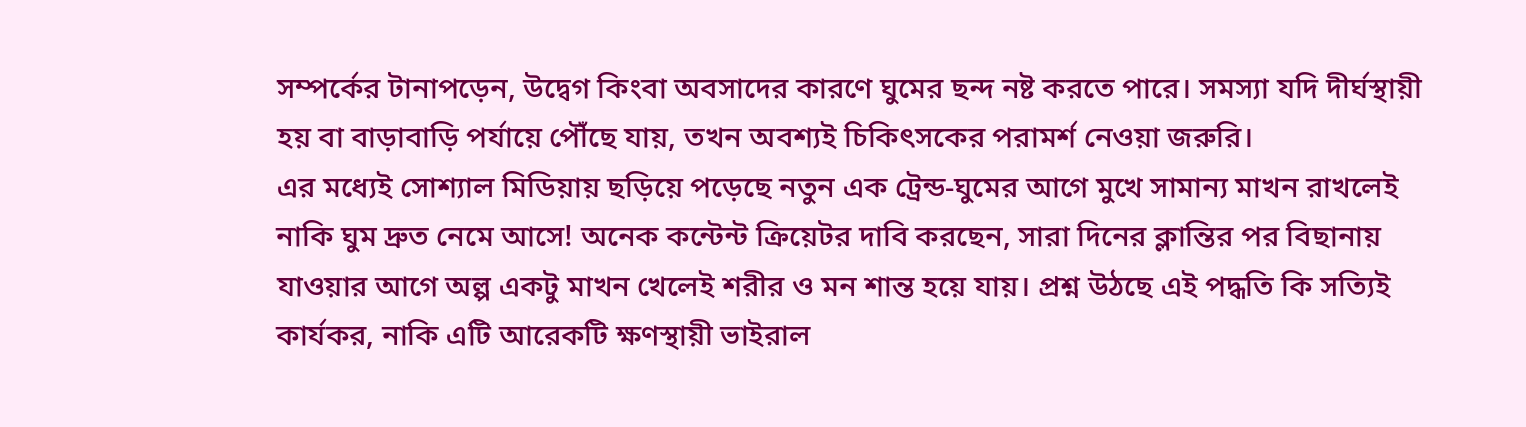সম্পর্কের টানাপড়েন, উদ্বেগ কিংবা অবসাদের কারণে ঘুমের ছন্দ নষ্ট করতে পারে। সমস্যা যদি দীর্ঘস্থায়ী হয় বা বাড়াবাড়ি পর্যায়ে পৌঁছে যায়, তখন অবশ্যই চিকিৎসকের পরামর্শ নেওয়া জরুরি।
এর মধ্যেই সোশ্যাল মিডিয়ায় ছড়িয়ে পড়েছে নতুন এক ট্রেন্ড-ঘুমের আগে মুখে সামান্য মাখন রাখলেই নাকি ঘুম দ্রুত নেমে আসে! অনেক কন্টেন্ট ক্রিয়েটর দাবি করছেন, সারা দিনের ক্লান্তির পর বিছানায় যাওয়ার আগে অল্প একটু মাখন খেলেই শরীর ও মন শান্ত হয়ে যায়। প্রশ্ন উঠছে এই পদ্ধতি কি সত্যিই কার্যকর, নাকি এটি আরেকটি ক্ষণস্থায়ী ভাইরাল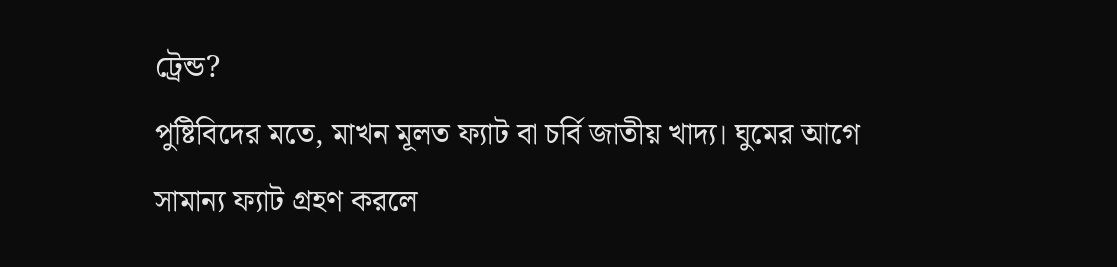ট্রেন্ড?
পুষ্টিবিদের মতে, মাখন মূলত ফ্যাট বা চর্বি জাতীয় খাদ্য। ঘুমের আগে সামান্য ফ্যাট গ্রহণ করলে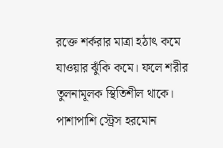রক্তে শর্করার মাত্রা হঠাৎ কমে যাওয়ার ঝুঁকি কমে। ফলে শরীর তুলনামূলক স্থিতিশীল থাকে। পাশাপাশি স্ট্রেস হরমোন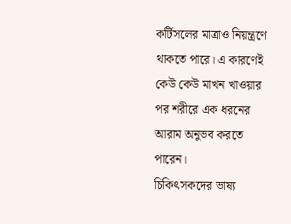কর্টিসলের মাত্রাও নিয়ন্ত্রণে থাকতে পারে। এ কারণেই কেউ কেউ মাখন খাওয়ার পর শরীরে এক ধরনের আরাম অনুভব করতে পারেন।
চিকিৎসকদের ভাষ্য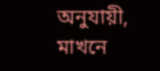অনুযায়ী, মাখনে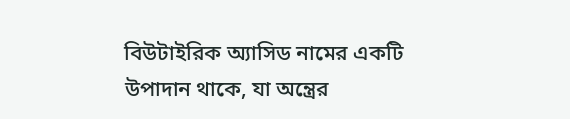বিউটাইরিক অ্যাসিড নামের একটি উপাদান থাকে, যা অন্ত্রের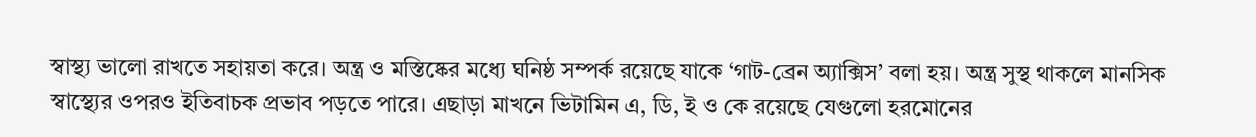স্বাস্থ্য ভালো রাখতে সহায়তা করে। অন্ত্র ও মস্তিষ্কের মধ্যে ঘনিষ্ঠ সম্পর্ক রয়েছে যাকে ‘গাট-ব্রেন অ্যাক্সিস’ বলা হয়। অন্ত্র সুস্থ থাকলে মানসিক স্বাস্থ্যের ওপরও ইতিবাচক প্রভাব পড়তে পারে। এছাড়া মাখনে ভিটামিন এ, ডি, ই ও কে রয়েছে যেগুলো হরমোনের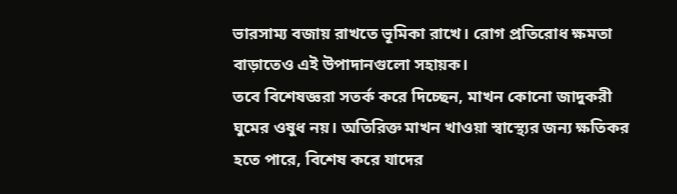ভারসাম্য বজায় রাখতে ভূমিকা রাখে। রোগ প্রতিরোধ ক্ষমতা বাড়াতেও এই উপাদানগুলো সহায়ক।
তবে বিশেষজ্ঞরা সতর্ক করে দিচ্ছেন, মাখন কোনো জাদুকরী ঘুমের ওষুধ নয়। অতিরিক্ত মাখন খাওয়া স্বাস্থ্যের জন্য ক্ষতিকর হতে পারে, বিশেষ করে যাদের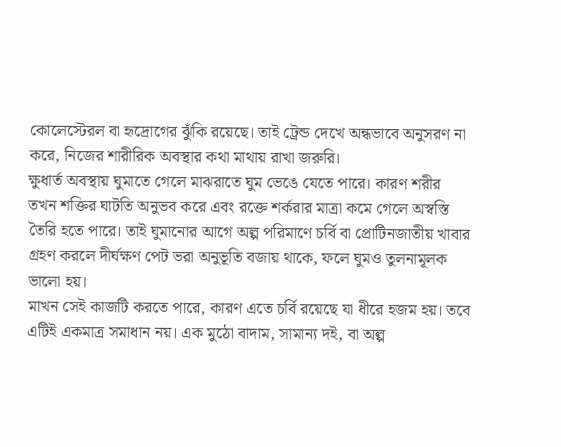কোলেস্টেরল বা হৃদ্রোগের ঝুঁকি রয়েছে। তাই ট্রেন্ড দেখে অন্ধভাবে অনুসরণ না করে, নিজের শারীরিক অবস্থার কথা মাথায় রাখা জরুরি।
ক্ষুধার্ত অবস্থায় ঘুমাতে গেলে মাঝরাতে ঘুম ভেঙে যেতে পারে। কারণ শরীর তখন শক্তির ঘাটতি অনুভব করে এবং রক্তে শর্করার মাত্রা কমে গেলে অস্বস্তি তৈরি হতে পারে। তাই ঘুমানোর আগে অল্প পরিমাণে চর্বি বা প্রোটিনজাতীয় খাবার গ্রহণ করলে দীর্ঘক্ষণ পেট ভরা অনুভূতি বজায় থাকে, ফলে ঘুমও তুলনামূলক ভালো হয়।
মাখন সেই কাজটি করতে পারে, কারণ এতে চর্বি রয়েছে যা ধীরে হজম হয়। তবে এটিই একমাত্র সমাধান নয়। এক মুঠো বাদাম, সামান্য দই, বা অল্প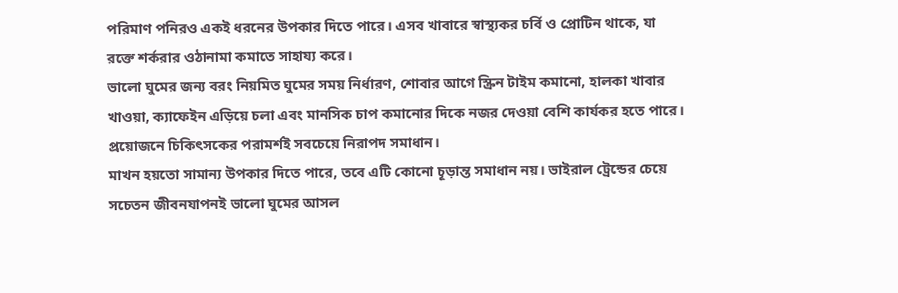পরিমাণ পনিরও একই ধরনের উপকার দিতে পারে। এসব খাবারে স্বাস্থ্যকর চর্বি ও প্রোটিন থাকে, যা রক্তে শর্করার ওঠানামা কমাতে সাহায্য করে।
ভালো ঘুমের জন্য বরং নিয়মিত ঘুমের সময় নির্ধারণ, শোবার আগে স্ক্রিন টাইম কমানো, হালকা খাবার খাওয়া, ক্যাফেইন এড়িয়ে চলা এবং মানসিক চাপ কমানোর দিকে নজর দেওয়া বেশি কার্যকর হতে পারে। প্রয়োজনে চিকিৎসকের পরামর্শই সবচেয়ে নিরাপদ সমাধান।
মাখন হয়তো সামান্য উপকার দিতে পারে, তবে এটি কোনো চূড়ান্ত সমাধান নয়। ভাইরাল ট্রেন্ডের চেয়ে সচেতন জীবনযাপনই ভালো ঘুমের আসল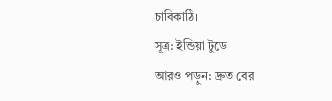চাবিকাঠি।
সূত্র: ইন্ডিয়া টুডে
আরও পড়ুন: দ্রুত বের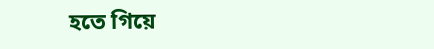হতে গিয়ে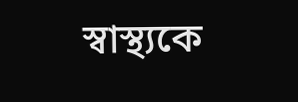স্বাস্থ্যকে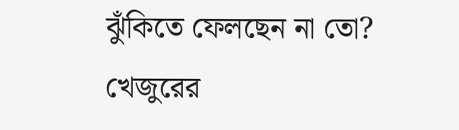ঝুঁকিতে ফেলছেন না তো? খেজুরের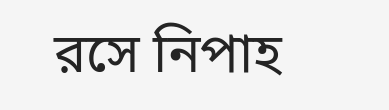রসে নিপাহ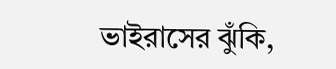ভাইরাসের ঝুঁকি,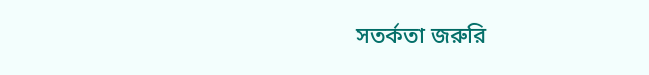সতর্কতা জরুরি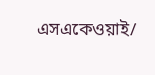এসএকেওয়াই/